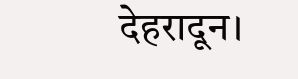देहरादून।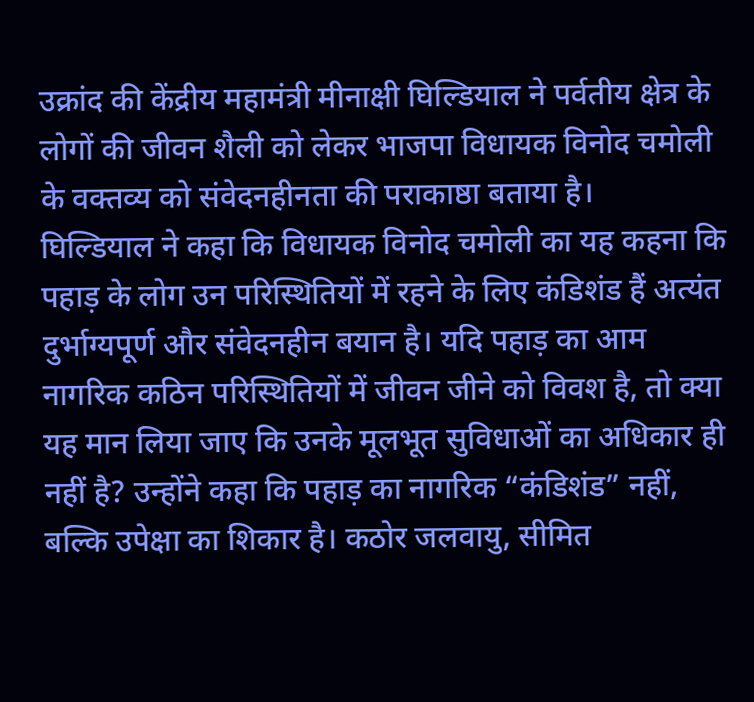उक्रांद की केंद्रीय महामंत्री मीनाक्षी घिल्डियाल ने पर्वतीय क्षेत्र के लोगों की जीवन शैली को लेकर भाजपा विधायक विनोद चमोली के वक्तव्य को संवेदनहीनता की पराकाष्ठा बताया है।
घिल्डियाल ने कहा कि विधायक विनोद चमोली का यह कहना कि पहाड़ के लोग उन परिस्थितियों में रहने के लिए कंडिशंड हैं अत्यंत दुर्भाग्यपूर्ण और संवेदनहीन बयान है। यदि पहाड़ का आम नागरिक कठिन परिस्थितियों में जीवन जीने को विवश है, तो क्या यह मान लिया जाए कि उनके मूलभूत सुविधाओं का अधिकार ही नहीं है? उन्होंने कहा कि पहाड़ का नागरिक “कंडिशंड” नहीं, बल्कि उपेक्षा का शिकार है। कठोर जलवायु, सीमित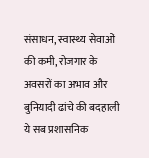संसाधन, स्वास्थ्य सेवाओं की कमी, रोजगार के अवसरों का अभाव और बुनियादी ढांचे की बदहाली ये सब प्रशासनिक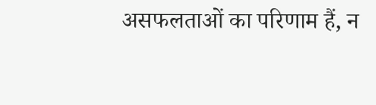असफलताओं का परिणाम हैं, न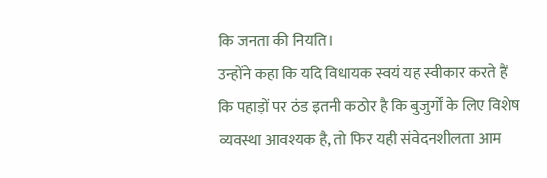कि जनता की नियति।
उन्होंने कहा कि यदि विधायक स्वयं यह स्वीकार करते हैं कि पहाड़ों पर ठंड इतनी कठोर है कि बुजुर्गों के लिए विशेष व्यवस्था आवश्यक है, तो फिर यही संवेदनशीलता आम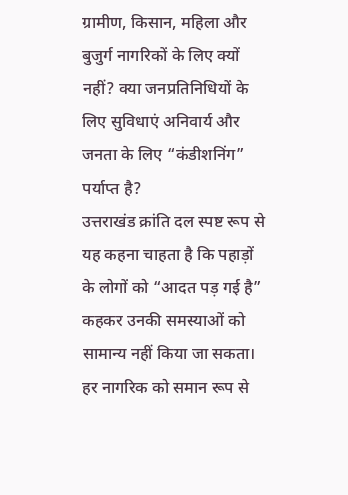ग्रामीण, किसान, महिला और बुजुर्ग नागरिकों के लिए क्यों नहीं? क्या जनप्रतिनिधियों के लिए सुविधाएं अनिवार्य और जनता के लिए “कंडीशनिंग” पर्याप्त है?
उत्तराखंड क्रांति दल स्पष्ट रूप से यह कहना चाहता है कि पहाड़ों के लोगों को “आदत पड़ गई है” कहकर उनकी समस्याओं को सामान्य नहीं किया जा सकता। हर नागरिक को समान रूप से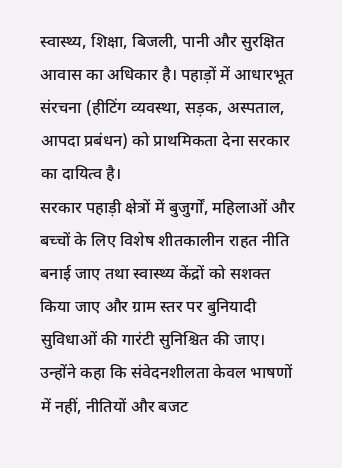स्वास्थ्य, शिक्षा, बिजली, पानी और सुरक्षित आवास का अधिकार है। पहाड़ों में आधारभूत संरचना (हीटिंग व्यवस्था, सड़क, अस्पताल, आपदा प्रबंधन) को प्राथमिकता देना सरकार का दायित्व है।
सरकार पहाड़ी क्षेत्रों में बुजुर्गों, महिलाओं और बच्चों के लिए विशेष शीतकालीन राहत नीति बनाई जाए तथा स्वास्थ्य केंद्रों को सशक्त किया जाए और ग्राम स्तर पर बुनियादी सुविधाओं की गारंटी सुनिश्चित की जाए। उन्होंने कहा कि संवेदनशीलता केवल भाषणों में नहीं, नीतियों और बजट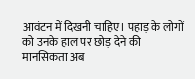आवंटन में दिखनी चाहिए। पहाड़ के लोगों को उनके हाल पर छोड़ देने की मानसिकता अब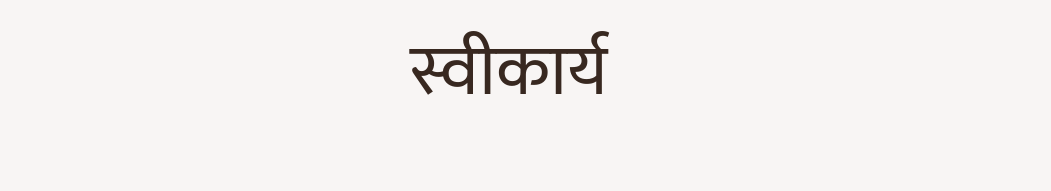स्वीकार्य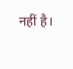नहीं है।